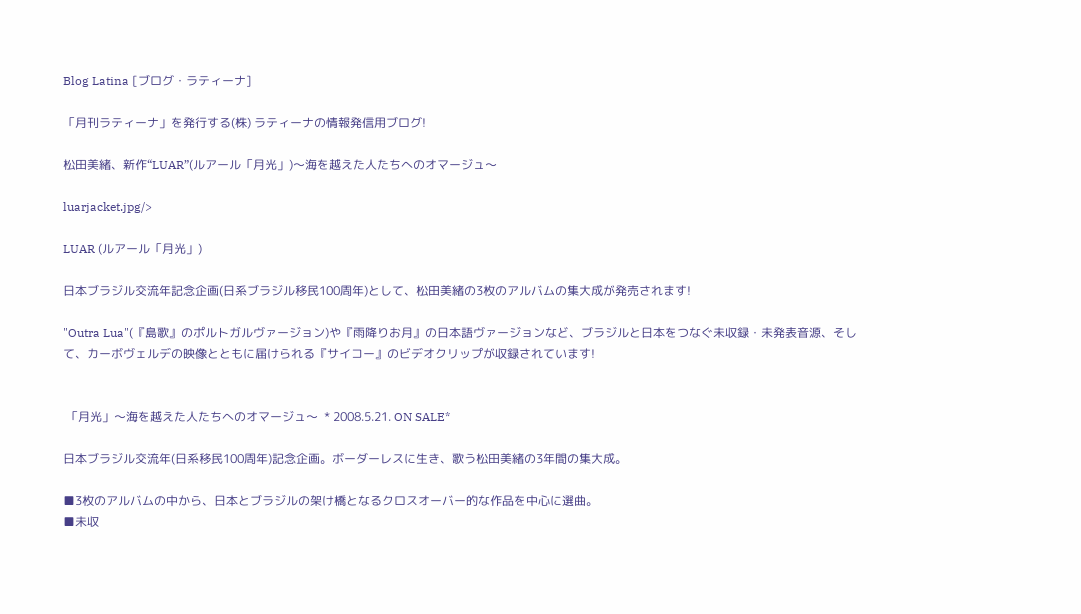Blog Latina [ブログ・ラティーナ]

「月刊ラティーナ」を発行する(株) ラティーナの情報発信用ブログ!

松田美緒、新作“LUAR”(ルアール「月光」)〜海を越えた人たちへのオマージュ〜

luarjacket.jpg/>

LUAR (ルアール「月光」)

日本ブラジル交流年記念企画(日系ブラジル移民100周年)として、松田美緒の3枚のアルバムの集大成が発売されます!

"Outra Lua"(『島歌』のポルトガルヴァージョン)や『雨降りお月』の日本語ヴァージョンなど、ブラジルと日本をつなぐ未収録・未発表音源、そして、カーボヴェルデの映像とともに届けられる『サイコー』のビデオクリップが収録されています!


 「月光」〜海を越えた人たちへのオマージュ〜  * 2008.5.21. ON SALE*

日本ブラジル交流年(日系移民100周年)記念企画。ボーダーレスに生き、歌う松田美緒の3年間の集大成。

■3枚のアルバムの中から、日本とブラジルの架け橋となるクロスオーバー的な作品を中心に選曲。
■未収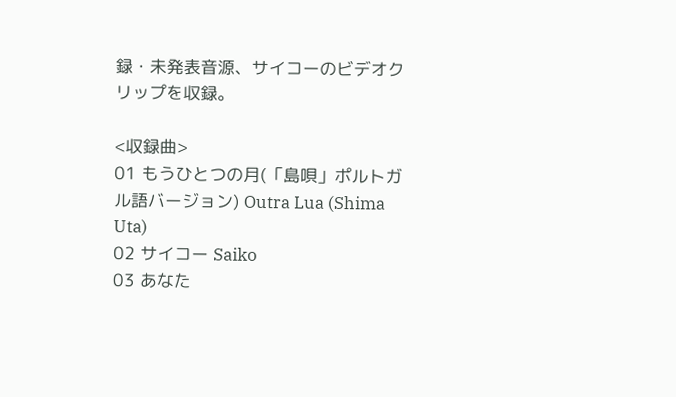録・未発表音源、サイコーのビデオクリップを収録。

<収録曲>
01 もうひとつの月(「島唄」ポルトガル語バージョン) Outra Lua (Shima Uta)
02 サイコー Saiko
03 あなた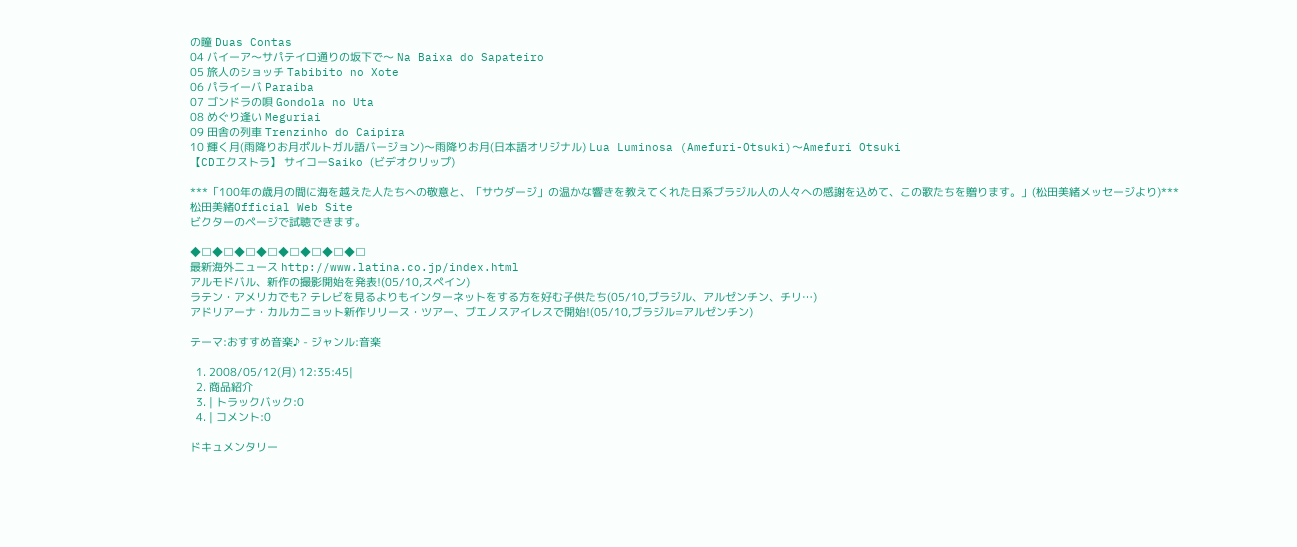の瞳 Duas Contas
04 バイーア〜サパテイロ通りの坂下で〜 Na Baixa do Sapateiro
05 旅人のショッチ Tabibito no Xote
06 パライーバ Paraiba
07 ゴンドラの唄 Gondola no Uta
08 めぐり逢い Meguriai
09 田舎の列車 Trenzinho do Caipira
10 輝く月(雨降りお月ポルトガル語バージョン)〜雨降りお月(日本語オリジナル) Lua Luminosa (Amefuri-Otsuki)〜Amefuri Otsuki
【CDエクストラ】 サイコーSaiko (ビデオクリップ)

***「100年の歳月の間に海を越えた人たちへの敬意と、「サウダージ」の温かな響きを教えてくれた日系ブラジル人の人々への感謝を込めて、この歌たちを贈ります。」(松田美緒メッセージより)***
松田美緒Official Web Site
ビクターのページで試聴できます。

◆□◆□◆□◆□◆□◆□◆□◆□
最新海外ニュース http://www.latina.co.jp/index.html
アルモドバル、新作の撮影開始を発表!(05/10,スペイン)
ラテン・アメリカでも? テレビを見るよりもインターネットをする方を好む子供たち(05/10,ブラジル、アルゼンチン、チリ…)
アドリアーナ・カルカニョット新作リリース・ツアー、ブエノスアイレスで開始!(05/10,ブラジル=アルゼンチン)

テーマ:おすすめ音楽♪ - ジャンル:音楽

  1. 2008/05/12(月) 12:35:45|
  2. 商品紹介
  3. | トラックバック:0
  4. | コメント:0

ドキュメンタリー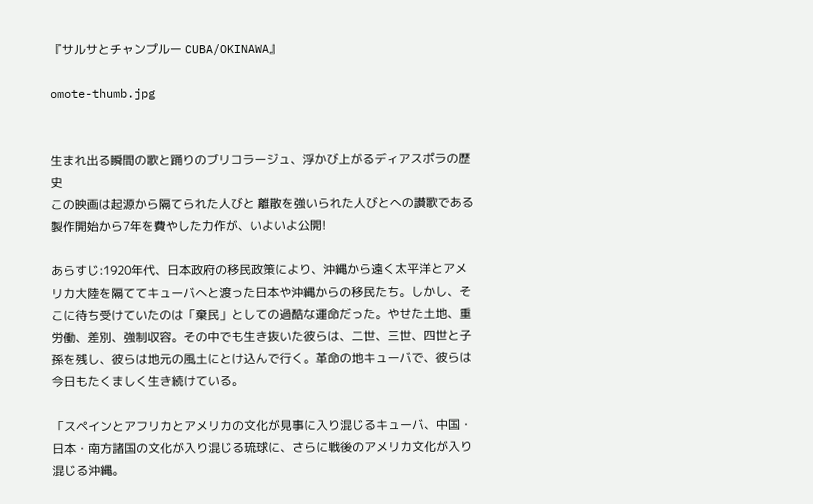『サルサとチャンプルー CUBA/OKINAWA』

omote-thumb.jpg


生まれ出る瞬間の歌と踊りのブリコラージュ、浮かび上がるディアスポラの歴史
この映画は起源から隔てられた人びと 離散を強いられた人びとへの讃歌である
製作開始から7年を費やした力作が、いよいよ公開!

あらすじ:1920年代、日本政府の移民政策により、沖縄から遠く太平洋とアメリカ大陸を隔ててキューバへと渡った日本や沖縄からの移民たち。しかし、そこに待ち受けていたのは「棄民」としての過酷な運命だった。やせた土地、重労働、差別、強制収容。その中でも生き抜いた彼らは、二世、三世、四世と子孫を残し、彼らは地元の風土にとけ込んで行く。革命の地キューバで、彼らは今日もたくましく生き続けている。

「スペインとアフリカとアメリカの文化が見事に入り混じるキューバ、中国・日本・南方諸国の文化が入り混じる琉球に、さらに戦後のアメリカ文化が入り混じる沖縄。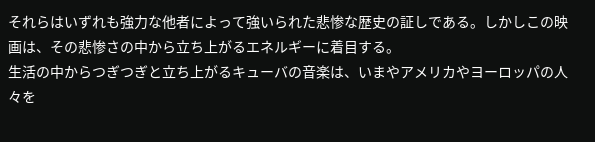それらはいずれも強力な他者によって強いられた悲惨な歴史の証しである。しかしこの映画は、その悲惨さの中から立ち上がるエネルギーに着目する。
生活の中からつぎつぎと立ち上がるキューバの音楽は、いまやアメリカやヨーロッパの人々を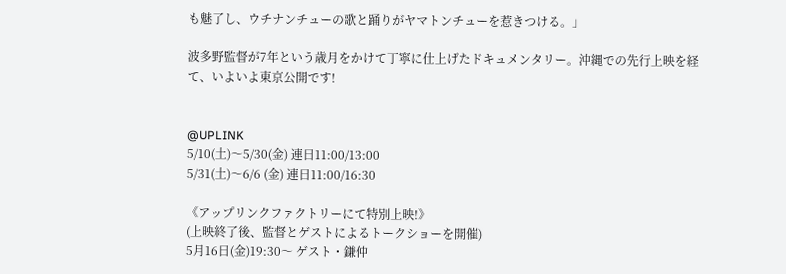も魅了し、ウチナンチューの歌と踊りがヤマトンチューを惹きつける。」

波多野監督が7年という歳月をかけて丁寧に仕上げたドキュメンタリー。沖縄での先行上映を経て、いよいよ東京公開です!


@UPLINK
5/10(土)〜5/30(金) 連日11:00/13:00
5/31(土)〜6/6 (金) 連日11:00/16:30

《アップリンクファクトリーにて特別上映!》
(上映終了後、監督とゲストによるトークショーを開催)
5月16日(金)19:30〜 ゲスト・鎌仲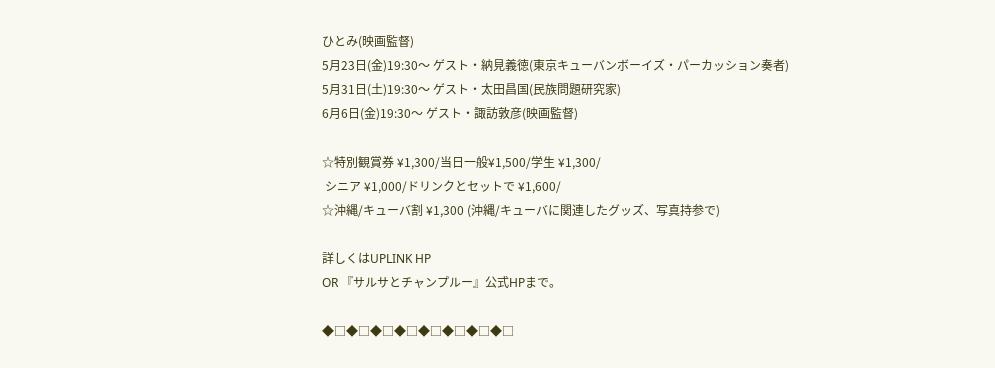ひとみ(映画監督)
5月23日(金)19:30〜 ゲスト・納見義徳(東京キューバンボーイズ・パーカッション奏者)
5月31日(土)19:30〜 ゲスト・太田昌国(民族問題研究家)
6月6日(金)19:30〜 ゲスト・諏訪敦彦(映画監督)

☆特別観賞券 ¥1,300/当日一般¥1,500/学生 ¥1,300/
 シニア ¥1,000/ドリンクとセットで ¥1,600/
☆沖縄/キューバ割 ¥1,300 (沖縄/キューバに関連したグッズ、写真持参で)

詳しくはUPLINK HP
OR 『サルサとチャンプルー』公式HPまで。

◆□◆□◆□◆□◆□◆□◆□◆□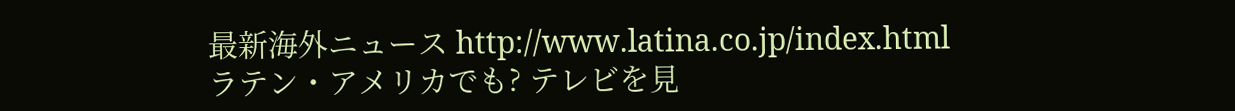最新海外ニュース http://www.latina.co.jp/index.html
ラテン・アメリカでも? テレビを見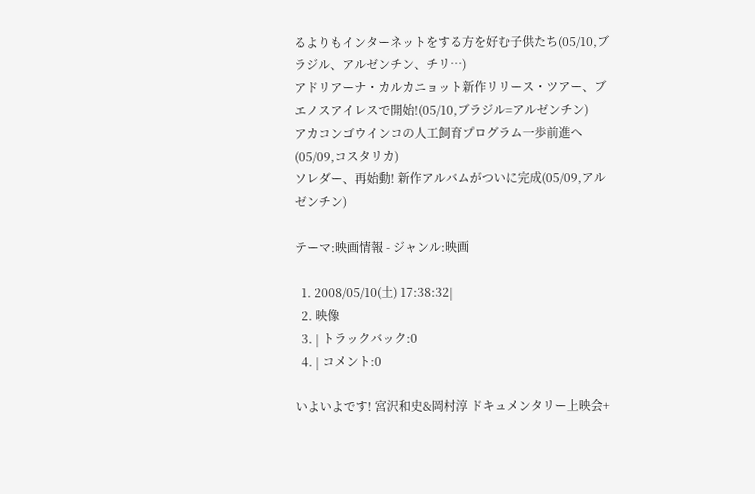るよりもインターネットをする方を好む子供たち(05/10,ブラジル、アルゼンチン、チリ…)
アドリアーナ・カルカニョット新作リリース・ツアー、ブエノスアイレスで開始!(05/10,ブラジル=アルゼンチン)
アカコンゴウインコの人工飼育プログラム一歩前進へ(05/09,コスタリカ)
ソレダー、再始動! 新作アルバムがついに完成(05/09,アルゼンチン)

テーマ:映画情報 - ジャンル:映画

  1. 2008/05/10(土) 17:38:32|
  2. 映像
  3. | トラックバック:0
  4. | コメント:0

いよいよです! 宮沢和史&岡村淳 ドキュメンタリー上映会+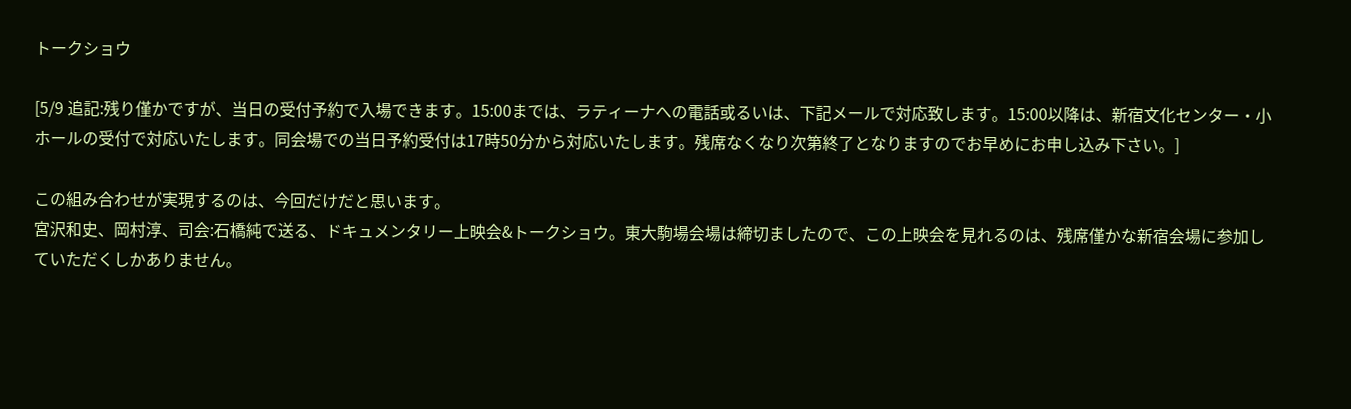トークショウ

[5/9 追記:残り僅かですが、当日の受付予約で入場できます。15:00までは、ラティーナへの電話或るいは、下記メールで対応致します。15:00以降は、新宿文化センター・小ホールの受付で対応いたします。同会場での当日予約受付は17時50分から対応いたします。残席なくなり次第終了となりますのでお早めにお申し込み下さい。]

この組み合わせが実現するのは、今回だけだと思います。
宮沢和史、岡村淳、司会:石橋純で送る、ドキュメンタリー上映会&トークショウ。東大駒場会場は締切ましたので、この上映会を見れるのは、残席僅かな新宿会場に参加していただくしかありません。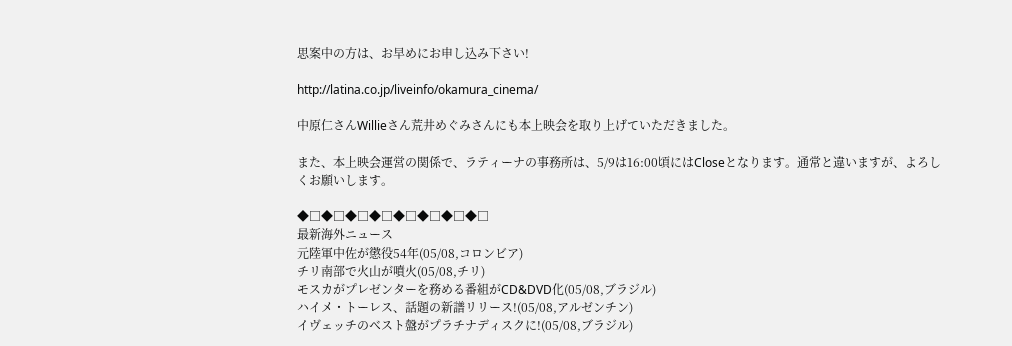思案中の方は、お早めにお申し込み下さい!

http://latina.co.jp/liveinfo/okamura_cinema/

中原仁さんWillieさん荒井めぐみさんにも本上映会を取り上げていただきました。

また、本上映会運営の関係で、ラティーナの事務所は、5/9は16:00頃にはCloseとなります。通常と違いますが、よろしくお願いします。

◆□◆□◆□◆□◆□◆□◆□◆□
最新海外ニュース
元陸軍中佐が懲役54年(05/08,コロンビア)
チリ南部で火山が噴火(05/08,チリ)
モスカがプレゼンターを務める番組がCD&DVD化(05/08,ブラジル)
ハイメ・トーレス、話題の新譜リリース!(05/08,アルゼンチン)
イヴェッチのベスト盤がプラチナディスクに!(05/08,ブラジル)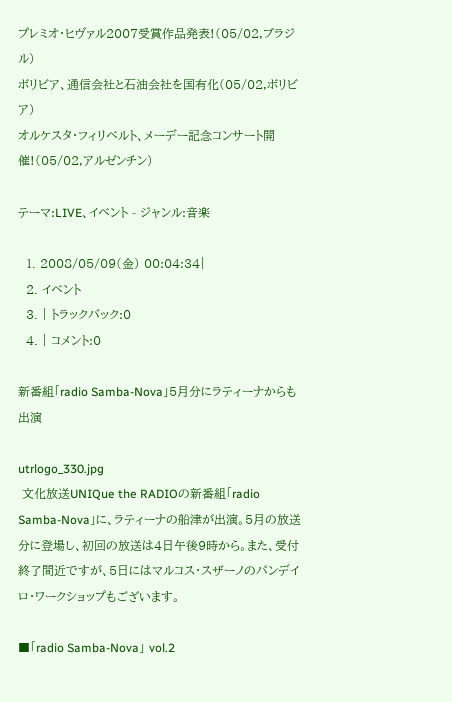プレミオ・ヒヴァル2007受賞作品発表!(05/02,ブラジル)
ボリビア、通信会社と石油会社を国有化(05/02,ボリビア)
オルケスタ・フィリベルト、メーデー記念コンサート開催!(05/02,アルゼンチン)

テーマ:LIVE、イベント - ジャンル:音楽

  1. 2008/05/09(金) 00:04:34|
  2. イベント
  3. | トラックバック:0
  4. | コメント:0

新番組「radio Samba-Nova」5月分にラティーナからも出演

utrlogo_330.jpg
 文化放送UNIQue the RADIOの新番組「radio Samba-Nova」に、ラティーナの船津が出演。5月の放送分に登場し、初回の放送は4日午後9時から。また、受付終了間近ですが、5日にはマルコス・スザーノのパンデイロ・ワークショップもございます。

■「radio Samba-Nova」 vol.2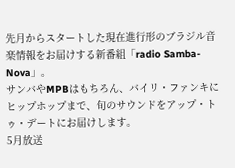先月からスタートした現在進行形のブラジル音楽情報をお届けする新番組「radio Samba-Nova」。
サンバやMPBはもちろん、バイリ・ファンキにヒップホップまで、旬のサウンドをアップ・トゥ・デートにお届けします。
5月放送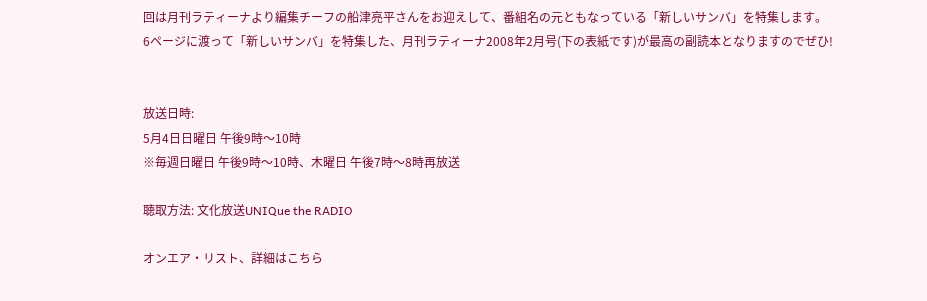回は月刊ラティーナより編集チーフの船津亮平さんをお迎えして、番組名の元ともなっている「新しいサンバ」を特集します。
6ページに渡って「新しいサンバ」を特集した、月刊ラティーナ2008年2月号(下の表紙です)が最高の副読本となりますのでぜひ!


放送日時:
5月4日日曜日 午後9時〜10時
※毎週日曜日 午後9時〜10時、木曜日 午後7時〜8時再放送

聴取方法: 文化放送UNIQue the RADIO

オンエア・リスト、詳細はこちら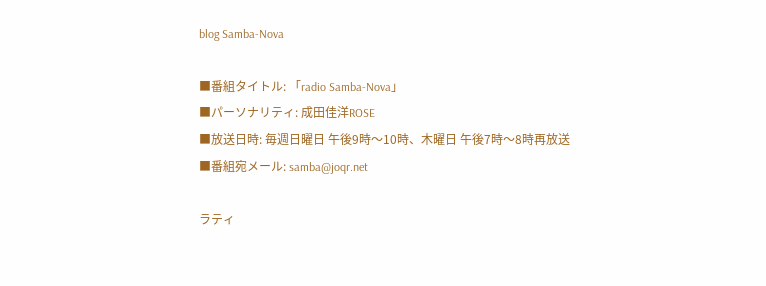blog Samba-Nova

■番組タイトル: 「radio Samba-Nova」
■パーソナリティ: 成田佳洋ROSE
■放送日時: 毎週日曜日 午後9時〜10時、木曜日 午後7時〜8時再放送
■番組宛メール: samba@joqr.net

ラティ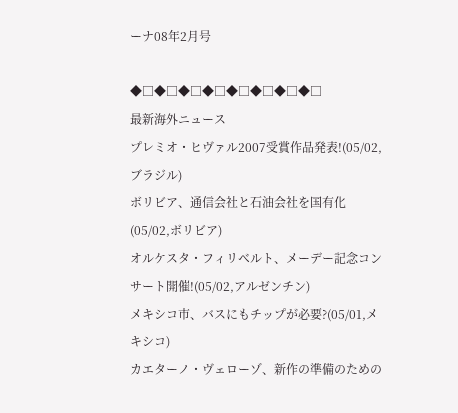ーナ08年2月号

◆□◆□◆□◆□◆□◆□◆□◆□
最新海外ニュース
プレミオ・ヒヴァル2007受賞作品発表!(05/02,ブラジル)
ボリビア、通信会社と石油会社を国有化(05/02,ボリビア)
オルケスタ・フィリベルト、メーデー記念コンサート開催!(05/02,アルゼンチン)
メキシコ市、バスにもチップが必要?(05/01,メキシコ)
カエターノ・ヴェローゾ、新作の準備のための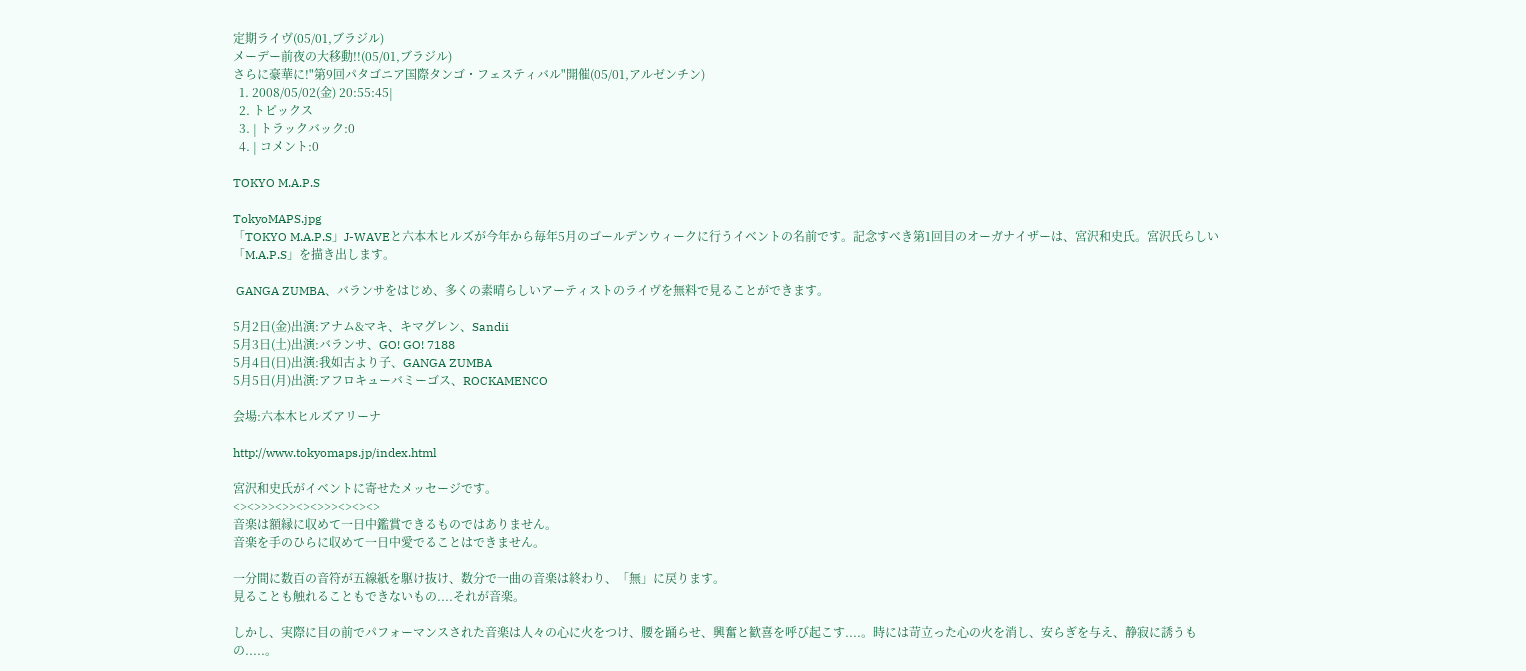定期ライヴ(05/01,ブラジル)
メーデー前夜の大移動!!(05/01,ブラジル)
さらに豪華に!"第9回パタゴニア国際タンゴ・フェスティバル"開催(05/01,アルゼンチン)
  1. 2008/05/02(金) 20:55:45|
  2. トピックス
  3. | トラックバック:0
  4. | コメント:0

TOKYO M.A.P.S

TokyoMAPS.jpg
「TOKYO M.A.P.S」J-WAVEと六本木ヒルズが今年から毎年5月のゴールデンウィークに行うイベントの名前です。記念すべき第1回目のオーガナイザーは、宮沢和史氏。宮沢氏らしい「M.A.P.S」を描き出します。

 GANGA ZUMBA、バランサをはじめ、多くの素晴らしいアーティストのライヴを無料で見ることができます。

5月2日(金)出演:アナム&マキ、キマグレン、Sandii
5月3日(土)出演:バランサ、GO! GO! 7188
5月4日(日)出演:我如古より子、GANGA ZUMBA
5月5日(月)出演:アフロキューバミーゴス、ROCKAMENCO

会場:六本木ヒルズアリーナ

http://www.tokyomaps.jp/index.html

宮沢和史氏がイベントに寄せたメッセージです。
<><>>><>><><>>><><><>
音楽は額縁に収めて一日中鑑賞できるものではありません。
音楽を手のひらに収めて一日中愛でることはできません。

一分間に数百の音符が五線紙を駆け抜け、数分で一曲の音楽は終わり、「無」に戻ります。
見ることも触れることもできないもの....それが音楽。

しかし、実際に目の前でパフォーマンスされた音楽は人々の心に火をつけ、腰を踊らせ、興奮と歓喜を呼び起こす....。時には苛立った心の火を消し、安らぎを与え、静寂に誘うもの.....。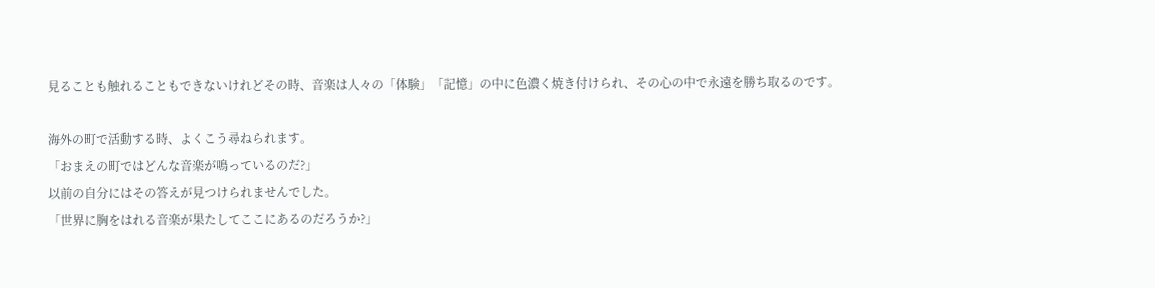見ることも触れることもできないけれどその時、音楽は人々の「体験」「記憶」の中に色濃く焼き付けられ、その心の中で永遠を勝ち取るのです。

海外の町で活動する時、よくこう尋ねられます。
「おまえの町ではどんな音楽が鳴っているのだ?」
以前の自分にはその答えが見つけられませんでした。
「世界に胸をはれる音楽が果たしてここにあるのだろうか?」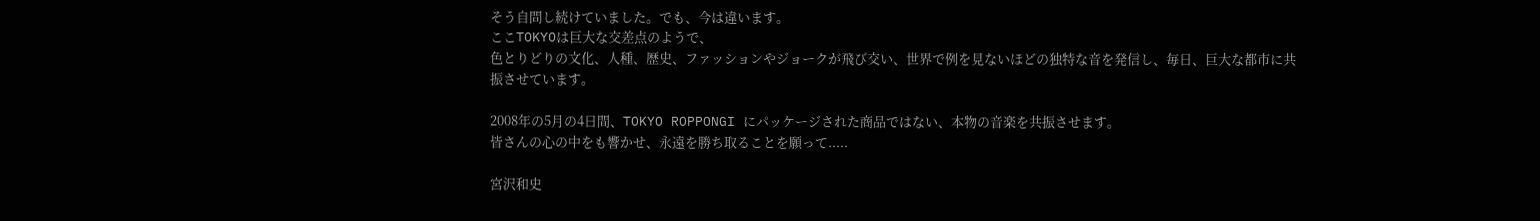そう自問し続けていました。でも、今は違います。
ここTOKYOは巨大な交差点のようで、
色とりどりの文化、人種、歴史、ファッションやジョークが飛び交い、世界で例を見ないほどの独特な音を発信し、毎日、巨大な都市に共振させています。

2008年の5月の4日間、TOKYO ROPPONGI にパッケージされた商品ではない、本物の音楽を共振させます。
皆さんの心の中をも響かせ、永遠を勝ち取ることを願って.....

宮沢和史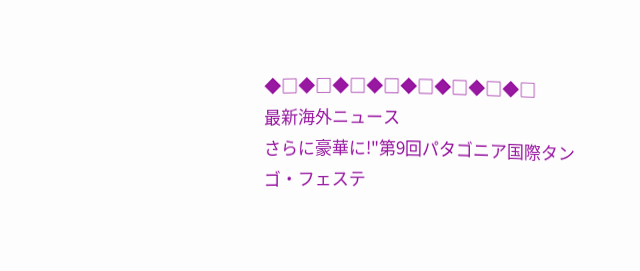◆□◆□◆□◆□◆□◆□◆□◆□
最新海外ニュース
さらに豪華に!"第9回パタゴニア国際タンゴ・フェステ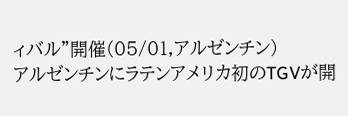ィバル"開催(05/01,アルゼンチン)
アルゼンチンにラテンアメリカ初のTGVが開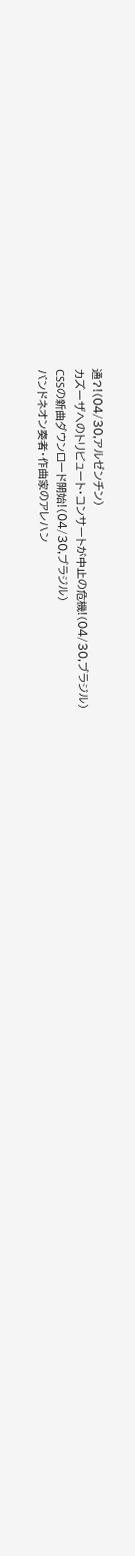通?!(04/30,アルゼンチン)
カズーザへのトリビュート・コンサートが中止の危機!(04/30,ブラジル)
CSSの新曲ダウンロード開始!(04/30,ブラジル)
バンドネオン奏者・作曲家のアレハン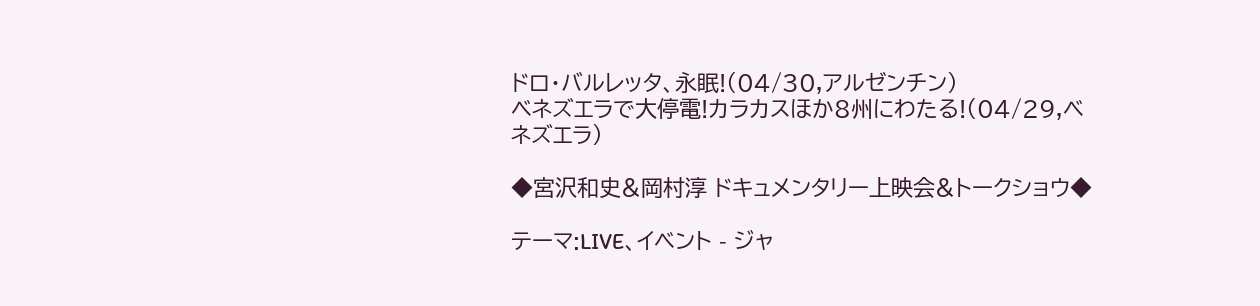ドロ・バルレッタ、永眠!(04/30,アルゼンチン)
ベネズエラで大停電!カラカスほか8州にわたる!(04/29,ベネズエラ)

◆宮沢和史&岡村淳 ドキュメンタリー上映会&トークショウ◆

テーマ:LIVE、イベント - ジャ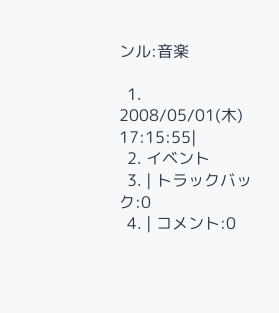ンル:音楽

  1. 2008/05/01(木) 17:15:55|
  2. イベント
  3. | トラックバック:0
  4. | コメント:0